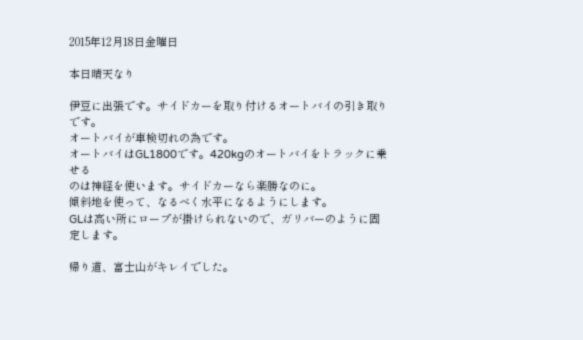2015年12月18日金曜日

本日晴天なり

伊豆に出張です。サイドカーを取り付けるオートバイの引き取りです。
オートバイが車検切れの為です。
オートバイはGL1800です。420kgのオートバイをトラックに乗せる
のは神経を使います。サイドカーなら楽勝なのに。
傾斜地を使って、なるべく水平になるようにします。
GLは高い所にロープが掛けられないので、ガリバーのように固定します。

帰り道、富士山がキレイでした。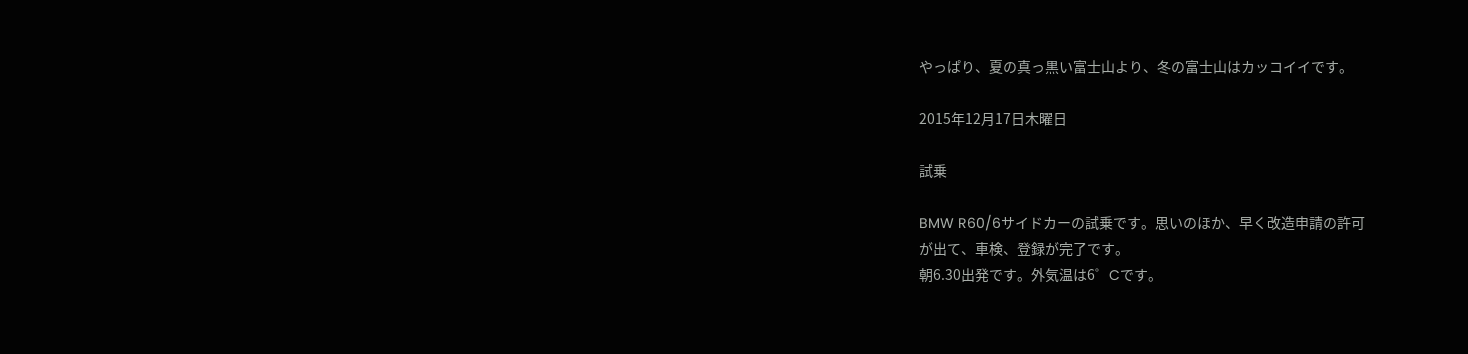やっぱり、夏の真っ黒い富士山より、冬の富士山はカッコイイです。

2015年12月17日木曜日

試乗

BMW R60/6サイドカーの試乗です。思いのほか、早く改造申請の許可
が出て、車検、登録が完了です。
朝6.30出発です。外気温は6゜Cです。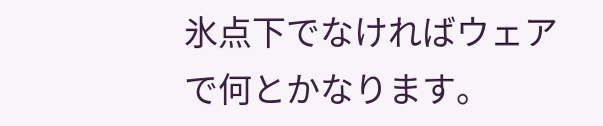氷点下でなければウェアで何とかなります。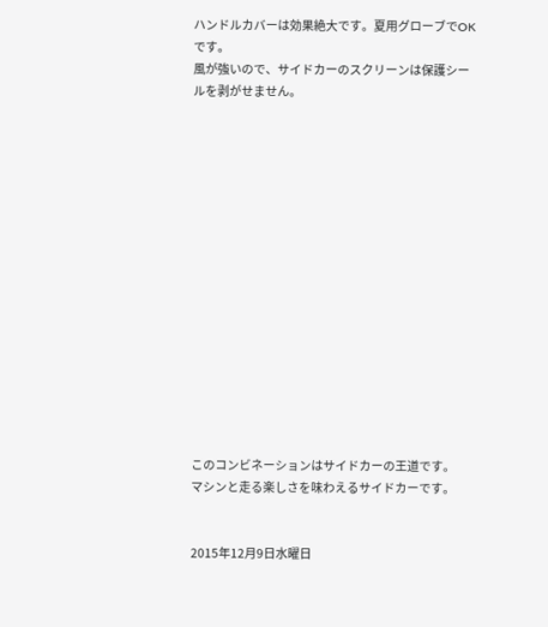ハンドルカバーは効果絶大です。夏用グローブでOKです。
風が強いので、サイドカーのスクリーンは保護シールを剥がせません。
















このコンビネーションはサイドカーの王道です。
マシンと走る楽しさを味わえるサイドカーです。


2015年12月9日水曜日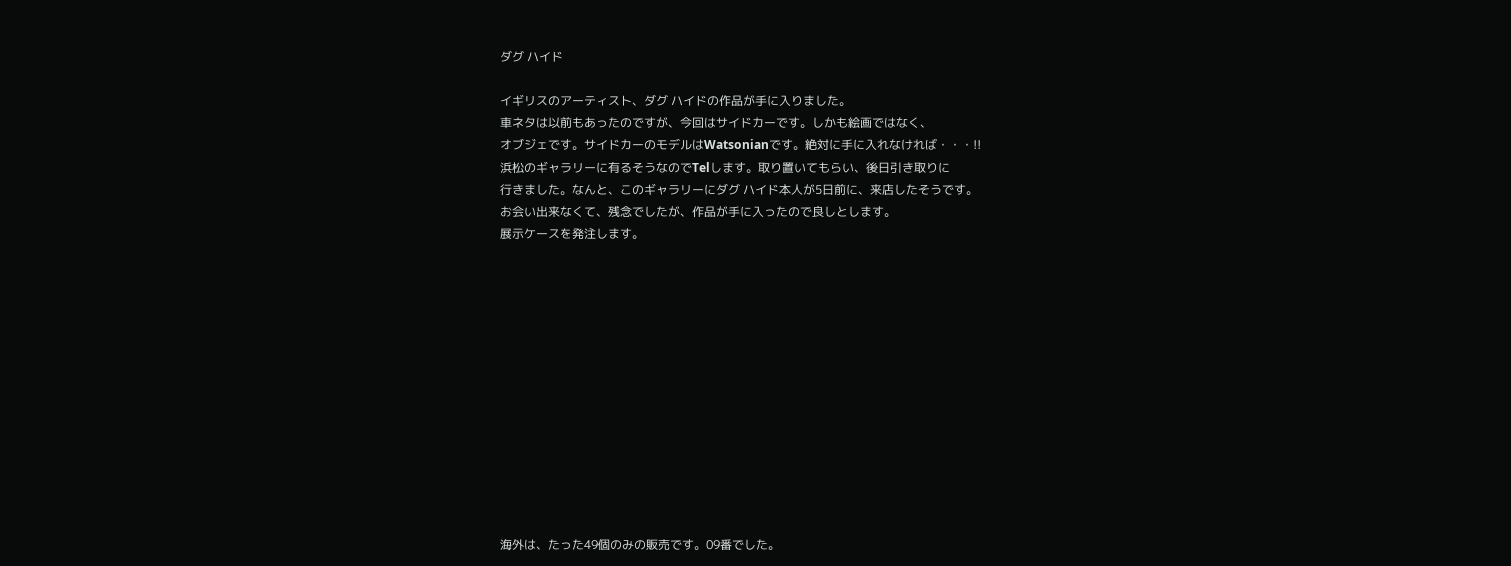ダグ ハイド

イギリスのアーティスト、ダグ ハイドの作品が手に入りました。
車ネタは以前もあったのですが、今回はサイドカーです。しかも絵画ではなく、
オブジェです。サイドカーのモデルはWatsonianです。絶対に手に入れなければ・・・!!
浜松のギャラリーに有るそうなのでTelします。取り置いてもらい、後日引き取りに
行きました。なんと、このギャラリーにダグ ハイド本人が5日前に、来店したそうです。
お会い出来なくて、残念でしたが、作品が手に入ったので良しとします。
展示ケースを発注します。













海外は、たった49個のみの販売です。09番でした。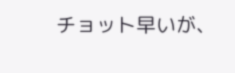チョット早いが、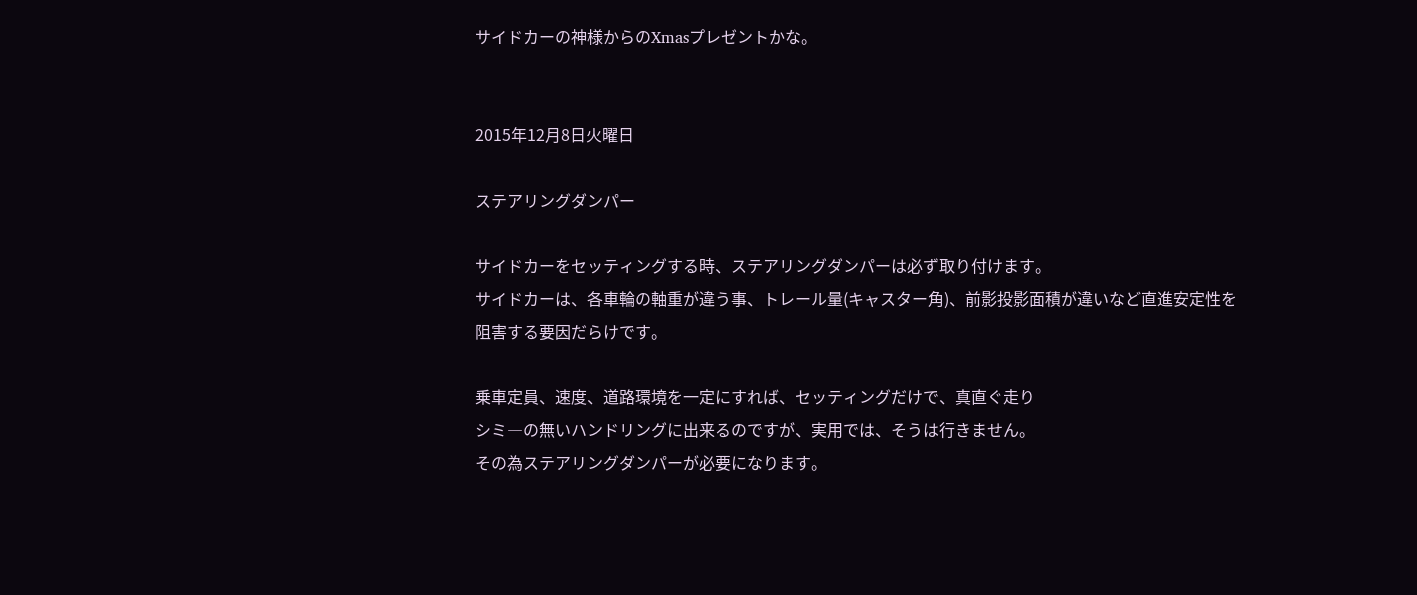サイドカーの神様からのXmasプレゼントかな。


2015年12月8日火曜日

ステアリングダンパー

サイドカーをセッティングする時、ステアリングダンパーは必ず取り付けます。
サイドカーは、各車輪の軸重が違う事、トレール量(キャスター角)、前影投影面積が違いなど直進安定性を阻害する要因だらけです。

乗車定員、速度、道路環境を一定にすれば、セッティングだけで、真直ぐ走り
シミ―の無いハンドリングに出来るのですが、実用では、そうは行きません。
その為ステアリングダンパーが必要になります。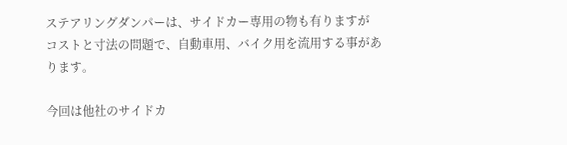ステアリングダンパーは、サイドカー専用の物も有りますが
コストと寸法の問題で、自動車用、バイク用を流用する事があります。

今回は他社のサイドカ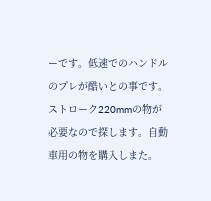ーです。低速でのハンドルのプレが酷いとの事です。
ストローク220mmの物が必要なので探します。自動車用の物を購入しまた。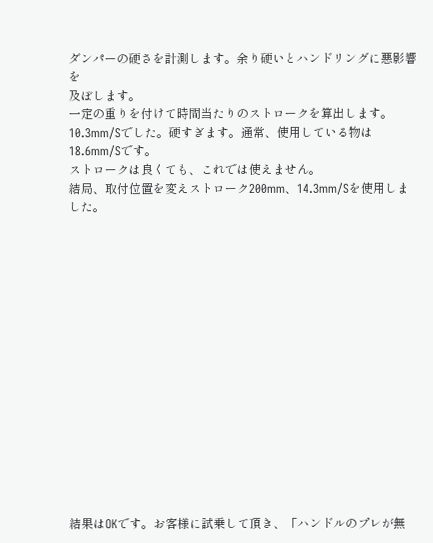ダンパーの硬さを計測します。余り硬いとハンドリングに悪影響を
及ぼします。
一定の重りを付けて時間当たりのストロークを算出します。
10.3mm/Sでした。硬すぎます。通常、使用している物は18.6mm/Sです。
ストロークは良くても、これでは使えません。
結局、取付位置を変えストローク200mm、14.3mm/Sを使用しました。
















結果はOKです。お客様に試乗して頂き、「ハンドルのプレが無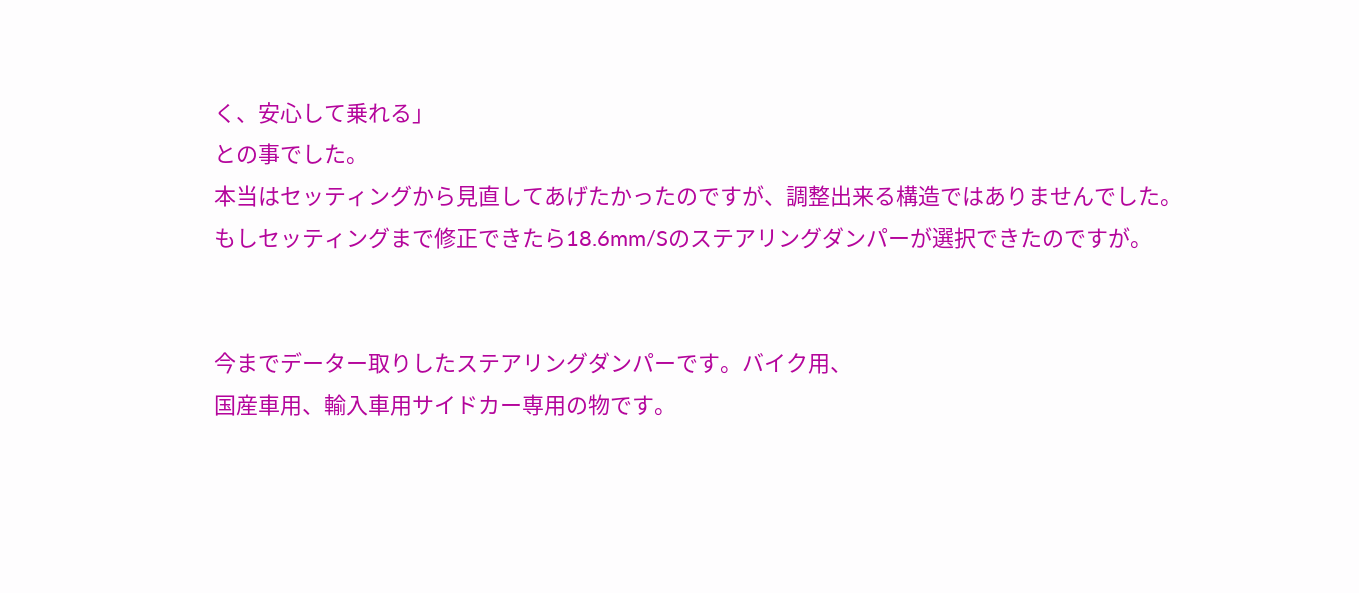く、安心して乗れる」
との事でした。
本当はセッティングから見直してあげたかったのですが、調整出来る構造ではありませんでした。
もしセッティングまで修正できたら18.6mm/Sのステアリングダンパーが選択できたのですが。


今までデーター取りしたステアリングダンパーです。バイク用、
国産車用、輸入車用サイドカー専用の物です。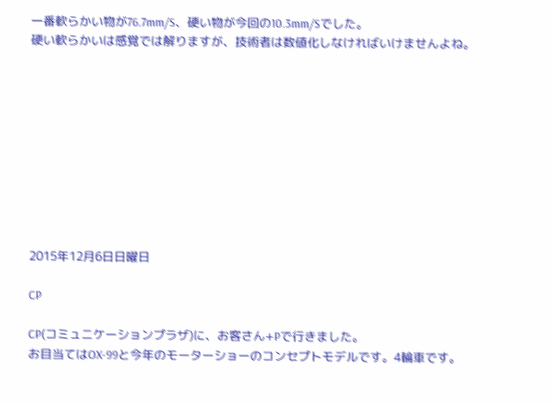一番軟らかい物が76.7mm/S、硬い物が今回の10.3mm/Sでした。
硬い軟らかいは感覚では解りますが、技術者は数値化しなければいけませんよね。










2015年12月6日日曜日

CP

CP(コミュニケーションプラザ)に、お客さん+Pで行きました。
お目当てはOX-99と今年のモーターショーのコンセプトモデルです。4輪車です。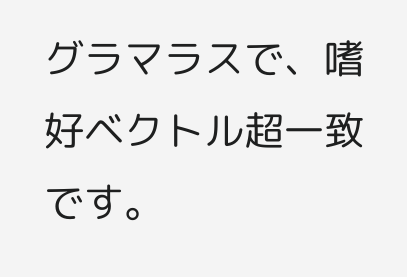グラマラスで、嗜好ベクトル超一致です。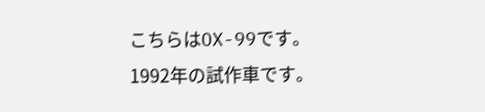こちらはOX-99です。1992年の試作車です。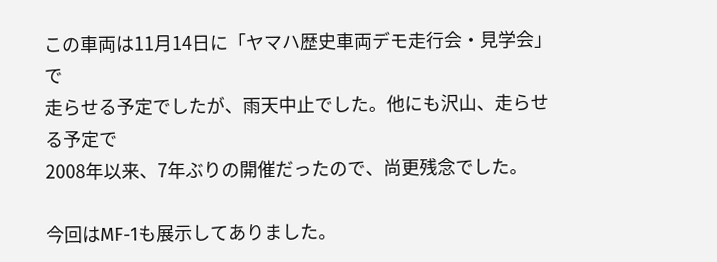この車両は11月14日に「ヤマハ歴史車両デモ走行会・見学会」で
走らせる予定でしたが、雨天中止でした。他にも沢山、走らせる予定で
2008年以来、7年ぶりの開催だったので、尚更残念でした。

今回はMF-1も展示してありました。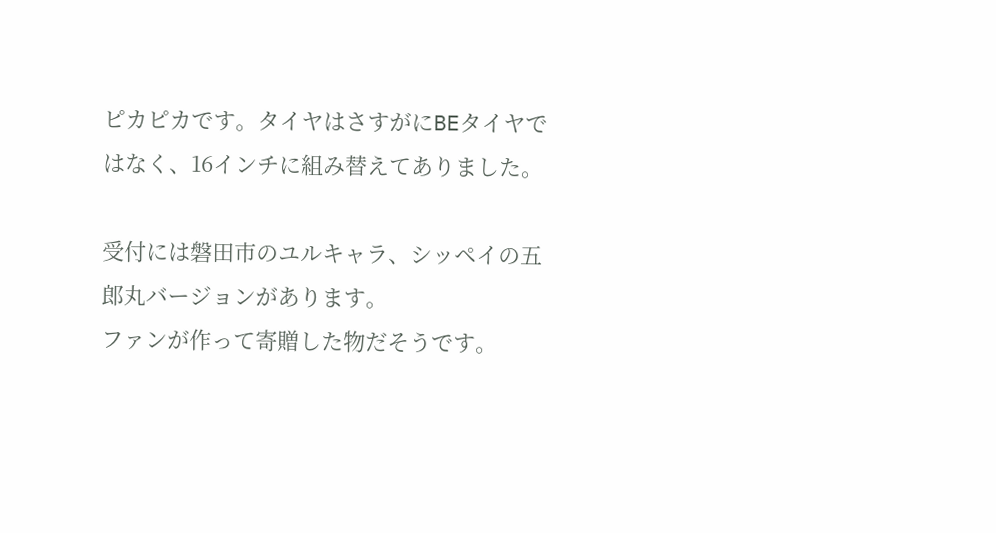ピカピカです。タイヤはさすがにBEタイヤではなく、16インチに組み替えてありました。

受付には磐田市のユルキャラ、シッペイの五郎丸バージョンがあります。
ファンが作って寄贈した物だそうです。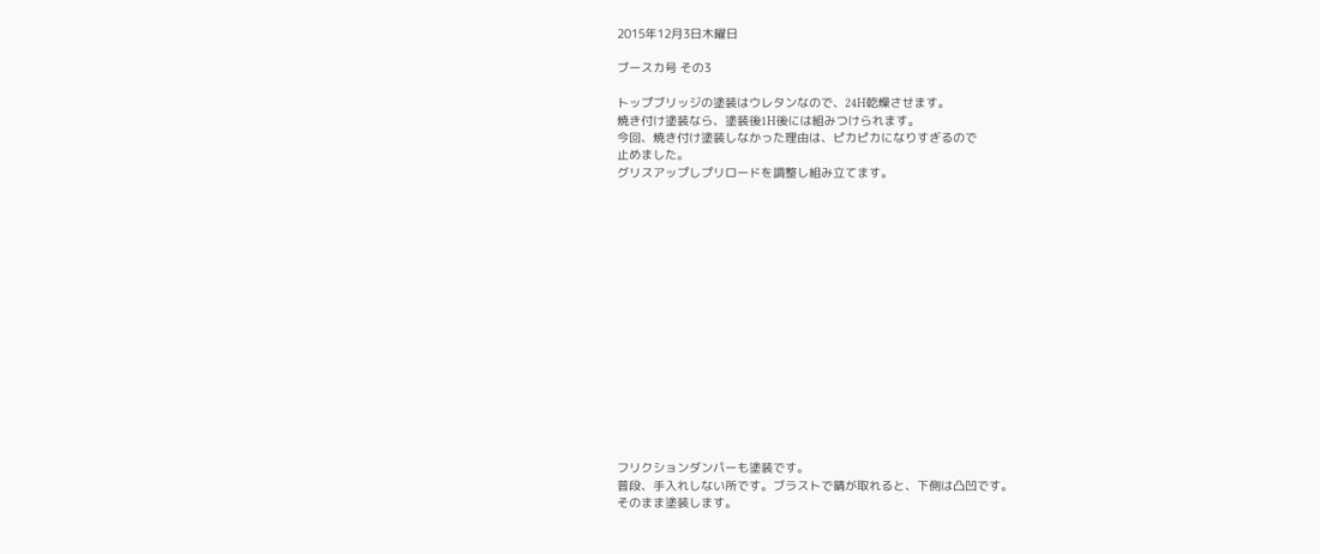2015年12月3日木曜日

ブースカ号 その3

トップブリッジの塗装はウレタンなので、24H乾燥させます。
焼き付け塗装なら、塗装後1H後には組みつけられます。
今回、焼き付け塗装しなかった理由は、ピカピカになりすぎるので
止めました。
グリスアップしプリロードを調整し組み立てます。
















フリクションダンパーも塗装です。
普段、手入れしない所です。ブラストで錆が取れると、下側は凸凹です。
そのまま塗装します。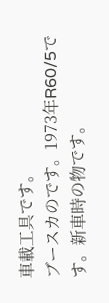車載工具です。
ブースカのです。1973年R60/5です。新車時の物です。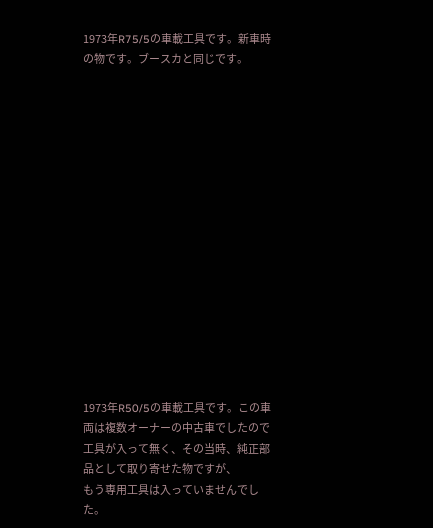1973年R75/5の車載工具です。新車時の物です。ブースカと同じです。
















1973年R50/5の車載工具です。この車両は複数オーナーの中古車でしたので
工具が入って無く、その当時、純正部品として取り寄せた物ですが、
もう専用工具は入っていませんでした。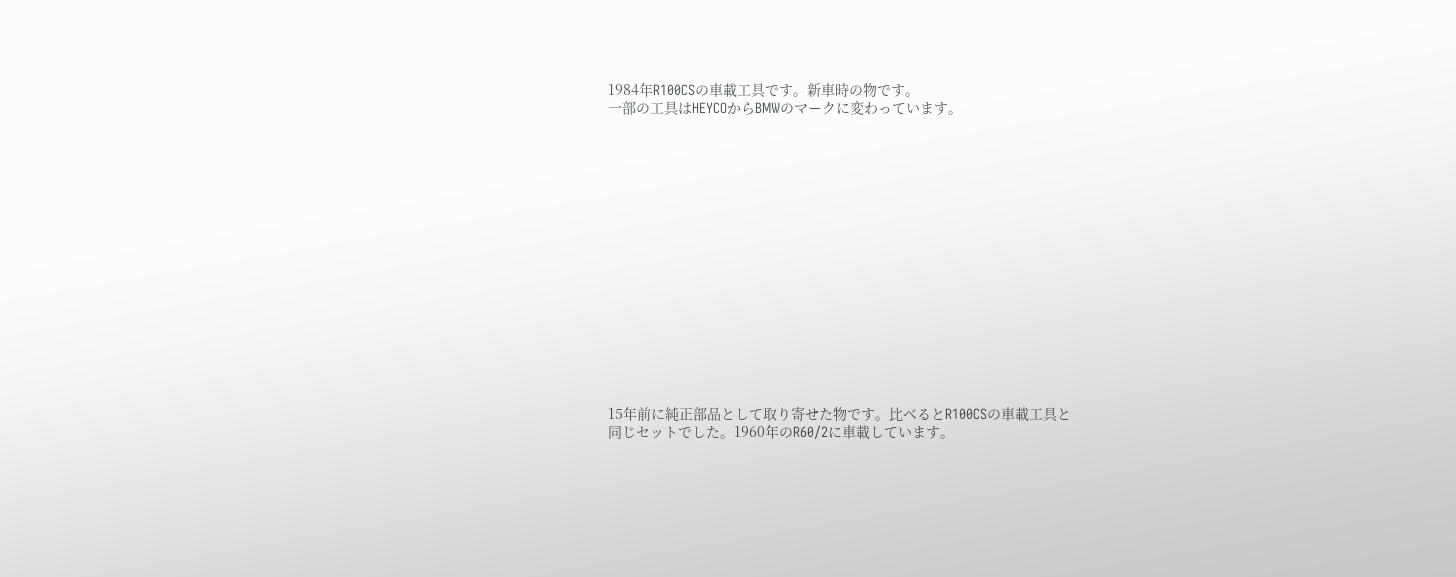1984年R100CSの車載工具です。新車時の物です。
一部の工具はHEYCOからBMWのマークに変わっています。
















15年前に純正部品として取り寄せた物です。比べるとR100CSの車載工具と
同じセットでした。1960年のR60/2に車載しています。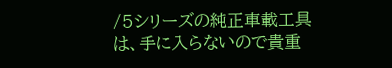/5シリーズの純正車載工具は、手に入らないので貴重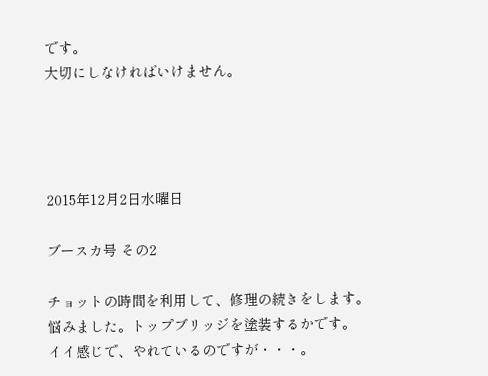です。
大切にしなければいけません。




2015年12月2日水曜日

ブースカ号 その2

チョットの時間を利用して、修理の続きをします。
悩みました。トップブリッジを塗装するかです。
イイ感じで、やれているのですが・・・。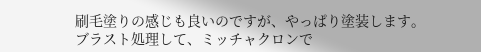刷毛塗りの感じも良いのですが、やっぱり塗装します。
ブラスト処理して、ミッチャクロンで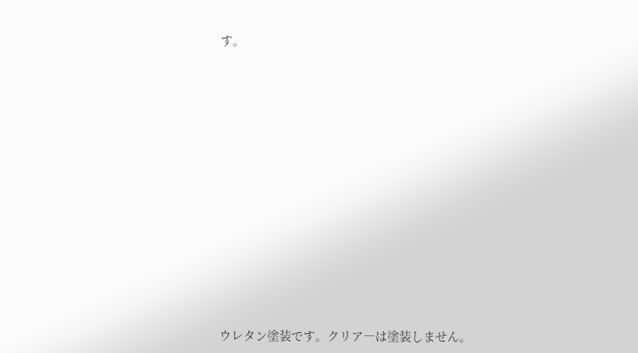す。
















ウレタン塗装です。クリア―は塗装しません。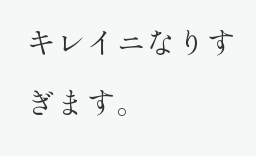キレイニなりすぎます。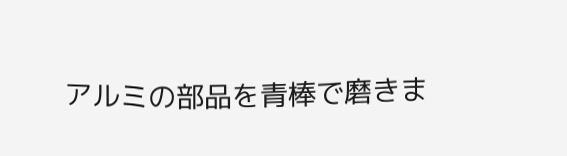アルミの部品を青棒で磨きま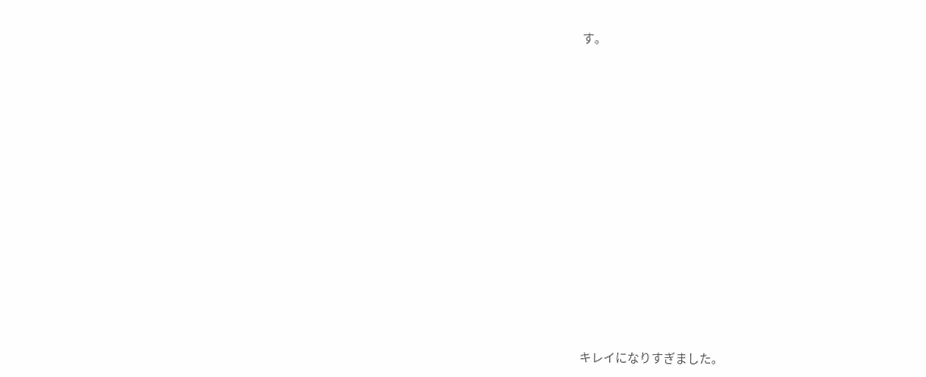す。
















キレイになりすぎました。